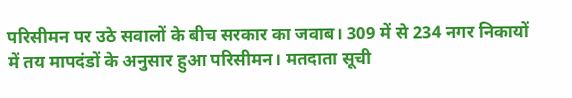परिसीमन पर उठे सवालों के बीच सरकार का जवाब। 309 में से 234 नगर निकायों में तय मापदंडों के अनुसार हुआ परिसीमन। मतदाता सूची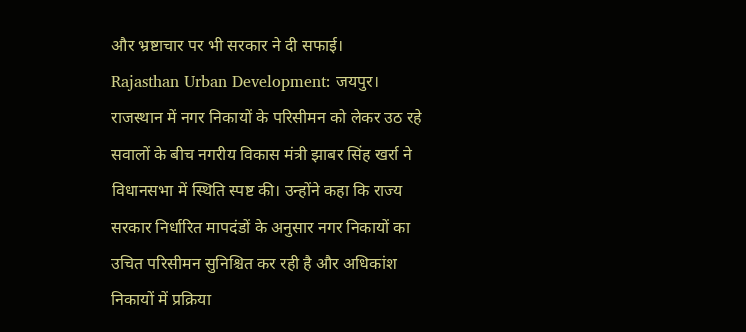और भ्रष्टाचार पर भी सरकार ने दी सफाई।
Rajasthan Urban Development: जयपुर। राजस्थान में नगर निकायों के परिसीमन को लेकर उठ रहे सवालों के बीच नगरीय विकास मंत्री झाबर सिंह खर्रा ने विधानसभा में स्थिति स्पष्ट की। उन्होंने कहा कि राज्य सरकार निर्धारित मापदंडों के अनुसार नगर निकायों का उचित परिसीमन सुनिश्चित कर रही है और अधिकांश निकायों में प्रक्रिया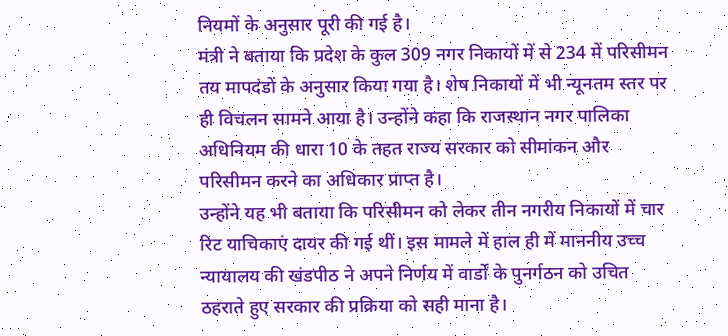नियमों के अनुसार पूरी की गई है।
मंत्री ने बताया कि प्रदेश के कुल 309 नगर निकायों में से 234 में परिसीमन तय मापदंडों के अनुसार किया गया है। शेष निकायों में भी न्यूनतम स्तर पर ही विचलन सामने आया है। उन्होंने कहा कि राजस्थान नगर पालिका अधिनियम की धारा 10 के तहत राज्य सरकार को सीमांकन और परिसीमन करने का अधिकार प्राप्त है।
उन्होंने यह भी बताया कि परिसीमन को लेकर तीन नगरीय निकायों में चार रिट याचिकाएं दायर की गई थीं। इस मामले में हाल ही में माननीय उच्च न्यायालय की खंडपीठ ने अपने निर्णय में वार्डों के पुनर्गठन को उचित ठहराते हुए सरकार की प्रक्रिया को सही माना है।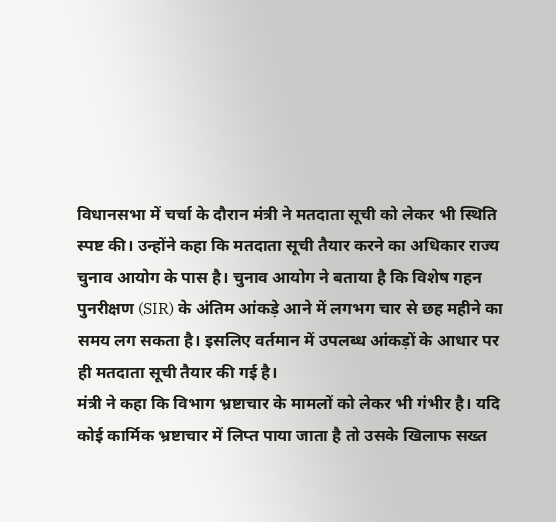विधानसभा में चर्चा के दौरान मंत्री ने मतदाता सूची को लेकर भी स्थिति स्पष्ट की। उन्होंने कहा कि मतदाता सूची तैयार करने का अधिकार राज्य चुनाव आयोग के पास है। चुनाव आयोग ने बताया है कि विशेष गहन पुनरीक्षण (SIR) के अंतिम आंकड़े आने में लगभग चार से छह महीने का समय लग सकता है। इसलिए वर्तमान में उपलब्ध आंकड़ों के आधार पर ही मतदाता सूची तैयार की गई है।
मंत्री ने कहा कि विभाग भ्रष्टाचार के मामलों को लेकर भी गंभीर है। यदि कोई कार्मिक भ्रष्टाचार में लिप्त पाया जाता है तो उसके खिलाफ सख्त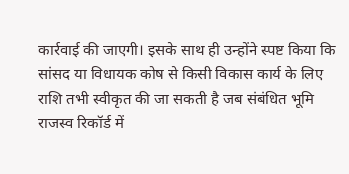कार्रवाई की जाएगी। इसके साथ ही उन्होंने स्पष्ट किया कि सांसद या विधायक कोष से किसी विकास कार्य के लिए राशि तभी स्वीकृत की जा सकती है जब संबंधित भूमि राजस्व रिकॉर्ड में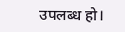उपलब्ध हो।